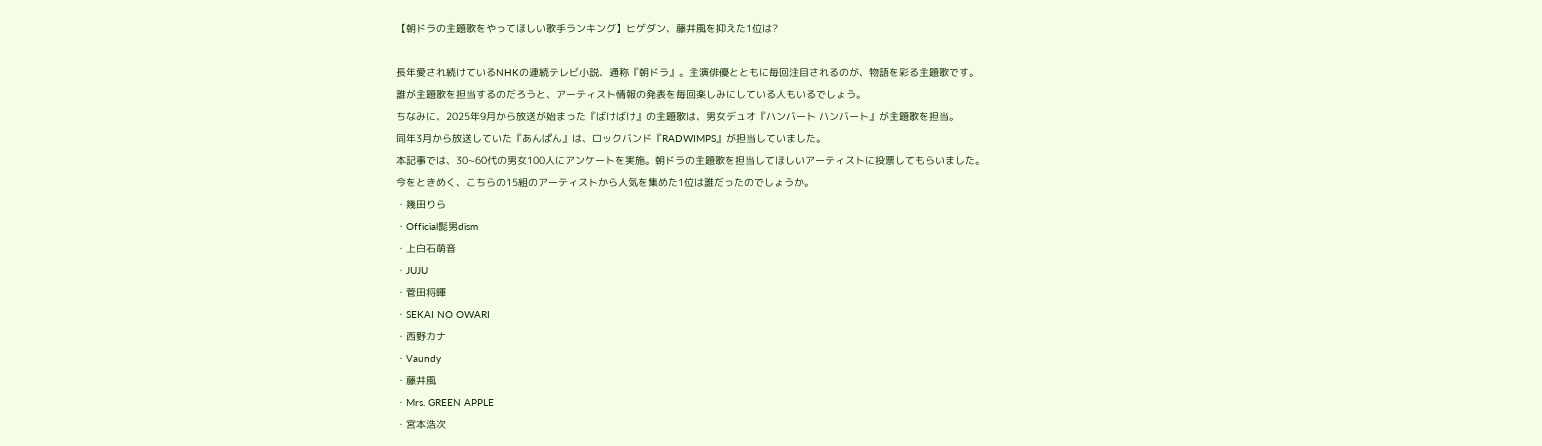【朝ドラの主題歌をやってほしい歌手ランキング】ヒゲダン、藤井風を抑えた1位は?

長年愛され続けているNHKの連続テレビ小説、通称『朝ドラ』。主演俳優とともに毎回注目されるのが、物語を彩る主題歌です。
誰が主題歌を担当するのだろうと、アーティスト情報の発表を毎回楽しみにしている人もいるでしょう。
ちなみに、2025年9月から放送が始まった『ばけばけ』の主題歌は、男女デュオ『ハンバート ハンバート』が主題歌を担当。
同年3月から放送していた『あんぱん』は、ロックバンド『RADWIMPS』が担当していました。
本記事では、30~60代の男女100人にアンケートを実施。朝ドラの主題歌を担当してほしいアーティストに投票してもらいました。
今をときめく、こちらの15組のアーティストから人気を集めた1位は誰だったのでしょうか。
・幾田りら
・Official髭男dism
・上白石萌音
・JUJU
・菅田将暉
・SEKAI NO OWARI
・西野カナ
・Vaundy
・藤井風
・Mrs. GREEN APPLE
・宮本浩次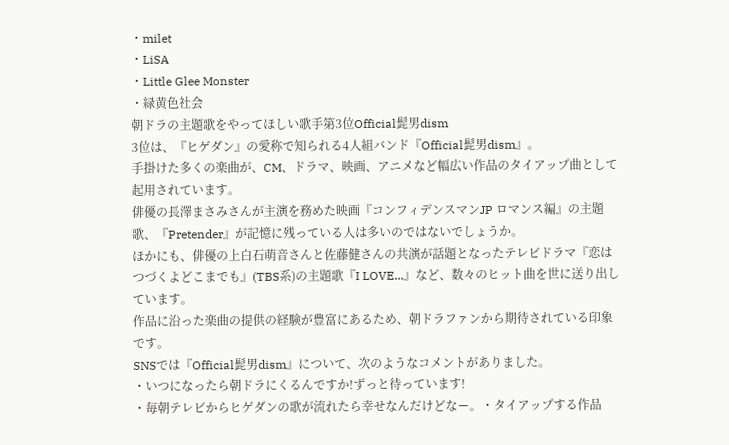・milet
・LiSA
・Little Glee Monster
・緑黄色社会
朝ドラの主題歌をやってほしい歌手第3位Official髭男dism
3位は、『ヒゲダン』の愛称で知られる4人組バンド『Official髭男dism』。
手掛けた多くの楽曲が、CM、ドラマ、映画、アニメなど幅広い作品のタイアップ曲として起用されています。
俳優の長澤まさみさんが主演を務めた映画『コンフィデンスマンJP ロマンス編』の主題歌、『Pretender』が記憶に残っている人は多いのではないでしょうか。
ほかにも、俳優の上白石萌音さんと佐藤健さんの共演が話題となったテレビドラマ『恋はつづくよどこまでも』(TBS系)の主題歌『I LOVE...』など、数々のヒット曲を世に送り出しています。
作品に沿った楽曲の提供の経験が豊富にあるため、朝ドラファンから期待されている印象です。
SNSでは『Official髭男dism』について、次のようなコメントがありました。
・いつになったら朝ドラにくるんですか!ずっと待っています!
・毎朝テレビからヒゲダンの歌が流れたら幸せなんだけどなー。・タイアップする作品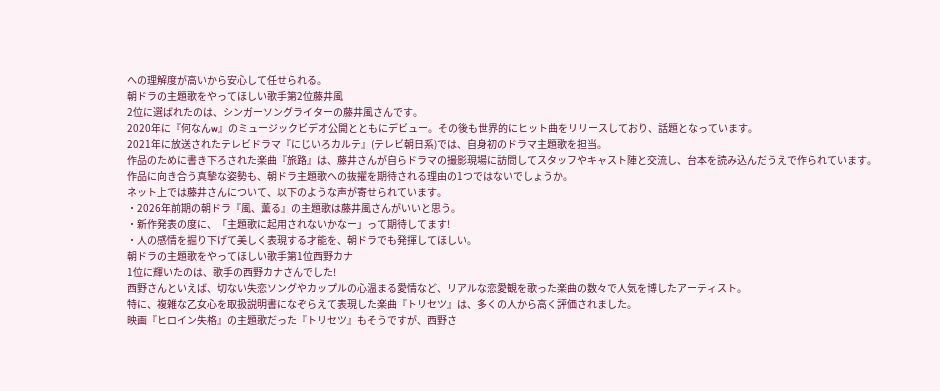への理解度が高いから安心して任せられる。
朝ドラの主題歌をやってほしい歌手第2位藤井風
2位に選ばれたのは、シンガーソングライターの藤井風さんです。
2020年に『何なんw』のミュージックビデオ公開とともにデビュー。その後も世界的にヒット曲をリリースしており、話題となっています。
2021年に放送されたテレビドラマ『にじいろカルテ』(テレビ朝日系)では、自身初のドラマ主題歌を担当。
作品のために書き下ろされた楽曲『旅路』は、藤井さんが自らドラマの撮影現場に訪問してスタッフやキャスト陣と交流し、台本を読み込んだうえで作られています。
作品に向き合う真摯な姿勢も、朝ドラ主題歌への抜擢を期待される理由の1つではないでしょうか。
ネット上では藤井さんについて、以下のような声が寄せられています。
・2026年前期の朝ドラ『風、薫る』の主題歌は藤井風さんがいいと思う。
・新作発表の度に、「主題歌に起用されないかなー」って期待してます!
・人の感情を掘り下げて美しく表現する才能を、朝ドラでも発揮してほしい。
朝ドラの主題歌をやってほしい歌手第1位西野カナ
1位に輝いたのは、歌手の西野カナさんでした!
西野さんといえば、切ない失恋ソングやカップルの心温まる愛情など、リアルな恋愛観を歌った楽曲の数々で人気を博したアーティスト。
特に、複雑な乙女心を取扱説明書になぞらえて表現した楽曲『トリセツ』は、多くの人から高く評価されました。
映画『ヒロイン失格』の主題歌だった『トリセツ』もそうですが、西野さ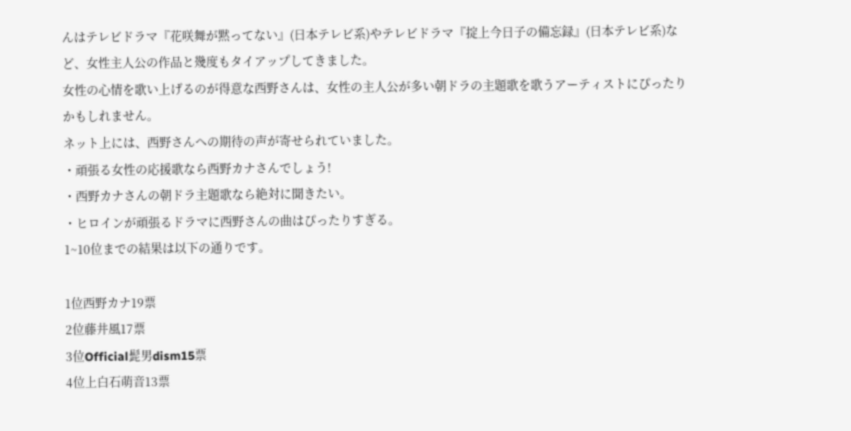んはテレビドラマ『花咲舞が黙ってない』(日本テレビ系)やテレビドラマ『掟上今日子の備忘録』(日本テレビ系)など、女性主人公の作品と幾度もタイアップしてきました。
女性の心情を歌い上げるのが得意な西野さんは、女性の主人公が多い朝ドラの主題歌を歌うアーティストにぴったりかもしれません。
ネット上には、西野さんへの期待の声が寄せられていました。
・頑張る女性の応援歌なら西野カナさんでしょう!
・西野カナさんの朝ドラ主題歌なら絶対に聞きたい。
・ヒロインが頑張るドラマに西野さんの曲はぴったりすぎる。
1~10位までの結果は以下の通りです。

1位西野カナ19票
2位藤井風17票
3位Official髭男dism15票
4位上白石萌音13票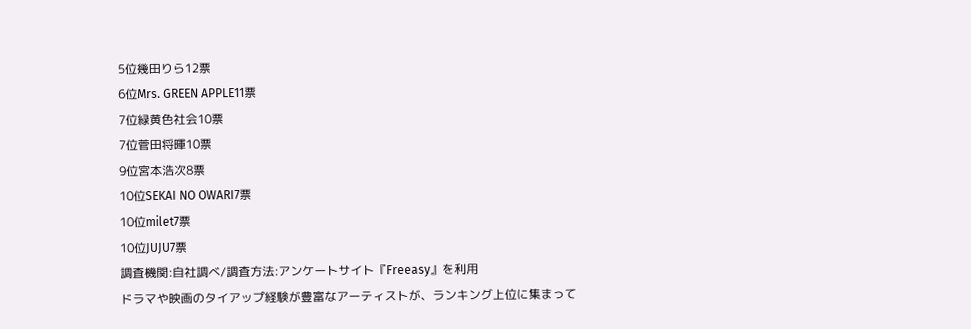5位幾田りら12票
6位Mrs. GREEN APPLE11票
7位緑黄色社会10票
7位菅田将暉10票
9位宮本浩次8票
10位SEKAI NO OWARI7票
10位milet7票
10位JUJU7票
調査機関:自社調べ/調査方法:アンケートサイト『Freeasy』を利用
ドラマや映画のタイアップ経験が豊富なアーティストが、ランキング上位に集まって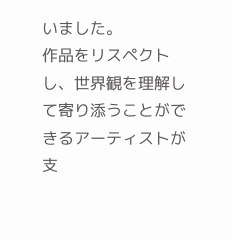いました。
作品をリスペクトし、世界観を理解して寄り添うことができるアーティストが支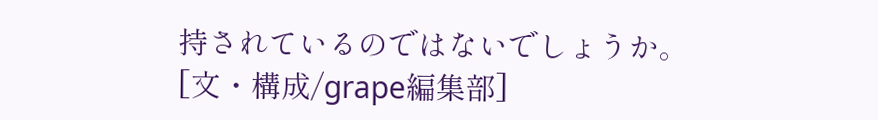持されているのではないでしょうか。
[文・構成/grape編集部]